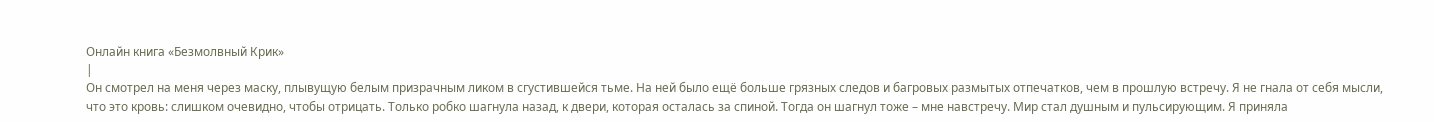Онлайн книга «Безмолвный Крик»
|
Он смотрел на меня через маску, плывущую белым призрачным ликом в сгустившейся тьме. На ней было ещё больше грязных следов и багровых размытых отпечатков, чем в прошлую встречу. Я не гнала от себя мысли, что это кровь: слишком очевидно, чтобы отрицать. Только робко шагнула назад, к двери, которая осталась за спиной. Тогда он шагнул тоже – мне навстречу. Мир стал душным и пульсирующим. Я приняла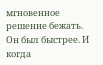мгновенное решение бежать. Он был быстрее. И когда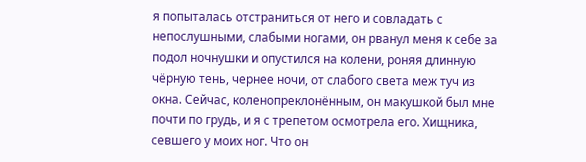я попыталась отстраниться от него и совладать с непослушными, слабыми ногами, он рванул меня к себе за подол ночнушки и опустился на колени, роняя длинную чёрную тень, чернее ночи, от слабого света меж туч из окна. Сейчас, коленопреклонённым, он макушкой был мне почти по грудь, и я с трепетом осмотрела его. Хищника, севшего у моих ног. Что он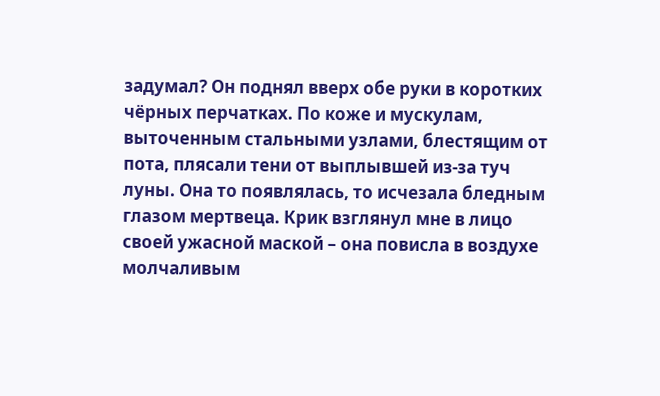задумал? Он поднял вверх обе руки в коротких чёрных перчатках. По коже и мускулам, выточенным стальными узлами, блестящим от пота, плясали тени от выплывшей из-за туч луны. Она то появлялась, то исчезала бледным глазом мертвеца. Крик взглянул мне в лицо своей ужасной маской – она повисла в воздухе молчаливым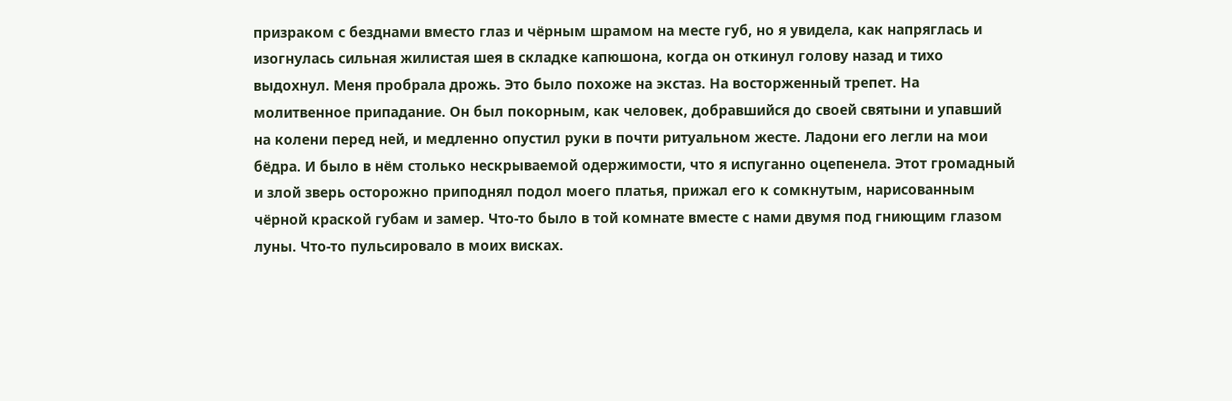призраком с безднами вместо глаз и чёрным шрамом на месте губ, но я увидела, как напряглась и изогнулась сильная жилистая шея в складке капюшона, когда он откинул голову назад и тихо выдохнул. Меня пробрала дрожь. Это было похоже на экстаз. На восторженный трепет. На молитвенное припадание. Он был покорным, как человек, добравшийся до своей святыни и упавший на колени перед ней, и медленно опустил руки в почти ритуальном жесте. Ладони его легли на мои бёдра. И было в нём столько нескрываемой одержимости, что я испуганно оцепенела. Этот громадный и злой зверь осторожно приподнял подол моего платья, прижал его к сомкнутым, нарисованным чёрной краской губам и замер. Что-то было в той комнате вместе с нами двумя под гниющим глазом луны. Что-то пульсировало в моих висках.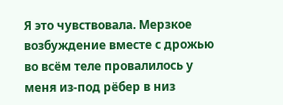Я это чувствовала. Мерзкое возбуждение вместе с дрожью во всём теле провалилось у меня из-под рёбер в низ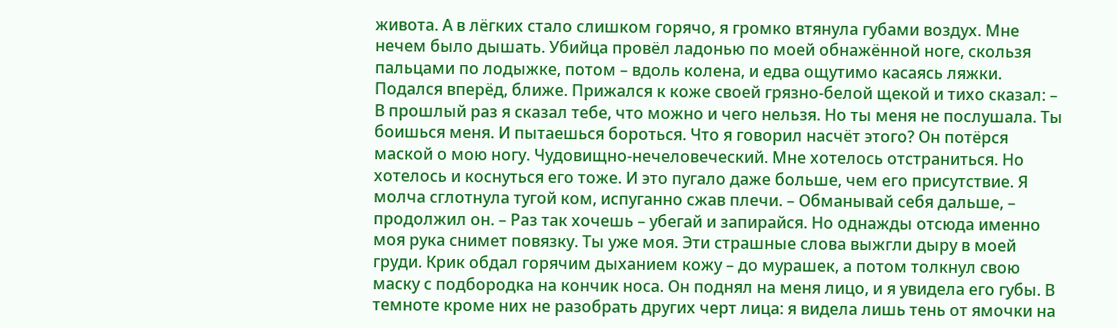живота. А в лёгких стало слишком горячо, я громко втянула губами воздух. Мне нечем было дышать. Убийца провёл ладонью по моей обнажённой ноге, скользя пальцами по лодыжке, потом – вдоль колена, и едва ощутимо касаясь ляжки. Подался вперёд, ближе. Прижался к коже своей грязно-белой щекой и тихо сказал: – В прошлый раз я сказал тебе, что можно и чего нельзя. Но ты меня не послушала. Ты боишься меня. И пытаешься бороться. Что я говорил насчёт этого? Он потёрся маской о мою ногу. Чудовищно-нечеловеческий. Мне хотелось отстраниться. Но хотелось и коснуться его тоже. И это пугало даже больше, чем его присутствие. Я молча сглотнула тугой ком, испуганно сжав плечи. – Обманывай себя дальше, – продолжил он. – Раз так хочешь – убегай и запирайся. Но однажды отсюда именно моя рука снимет повязку. Ты уже моя. Эти страшные слова выжгли дыру в моей груди. Крик обдал горячим дыханием кожу – до мурашек, а потом толкнул свою маску с подбородка на кончик носа. Он поднял на меня лицо, и я увидела его губы. В темноте кроме них не разобрать других черт лица: я видела лишь тень от ямочки на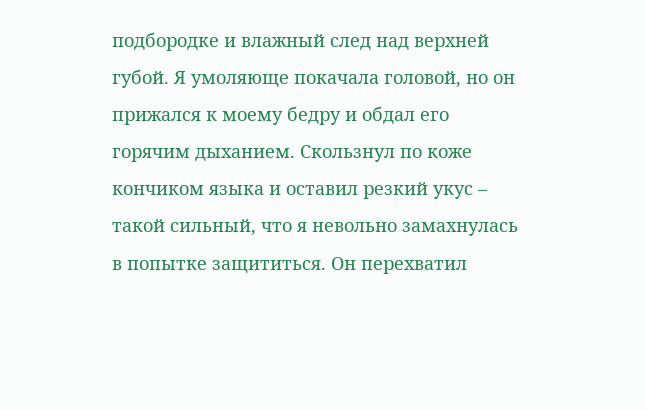подбородке и влажный след над верхней губой. Я умоляюще покачала головой, но он прижался к моему бедру и обдал его горячим дыханием. Скользнул по коже кончиком языка и оставил резкий укус – такой сильный, что я невольно замахнулась в попытке защититься. Он перехватил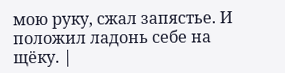мою руку, сжал запястье. И положил ладонь себе на щёку. |